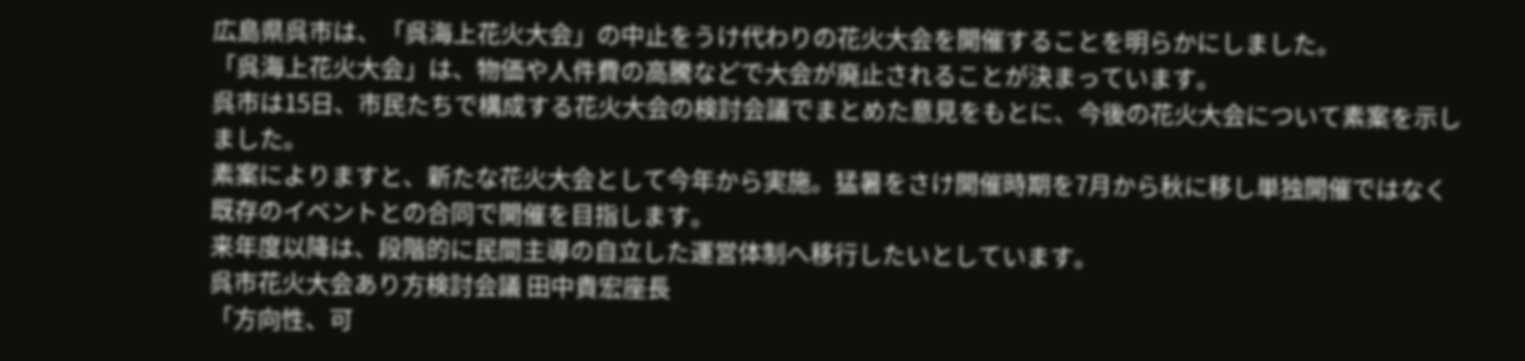広島県呉市は、「呉海上花火大会」の中止をうけ代わりの花火大会を開催することを明らかにしました。
「呉海上花火大会」は、物価や人件費の高騰などで大会が廃止されることが決まっています。
呉市は15日、市民たちで構成する花火大会の検討会議でまとめた意見をもとに、今後の花火大会について素案を示しました。
素案によりますと、新たな花火大会として今年から実施。猛暑をさけ開催時期を7月から秋に移し単独開催ではなく既存のイベントとの合同で開催を目指します。
来年度以降は、段階的に民間主導の自立した運営体制へ移行したいとしています。
呉市花火大会あり方検討会議 田中貴宏座長
「方向性、可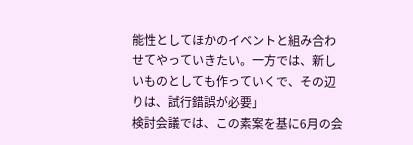能性としてほかのイベントと組み合わせてやっていきたい。一方では、新しいものとしても作っていくで、その辺りは、試行錯誤が必要」
検討会議では、この素案を基に6月の会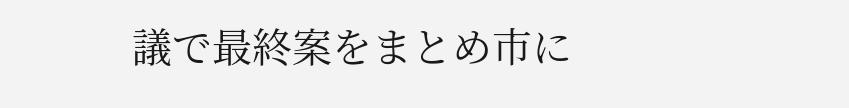議で最終案をまとめ市に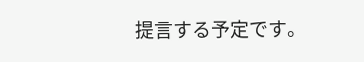提言する予定です。